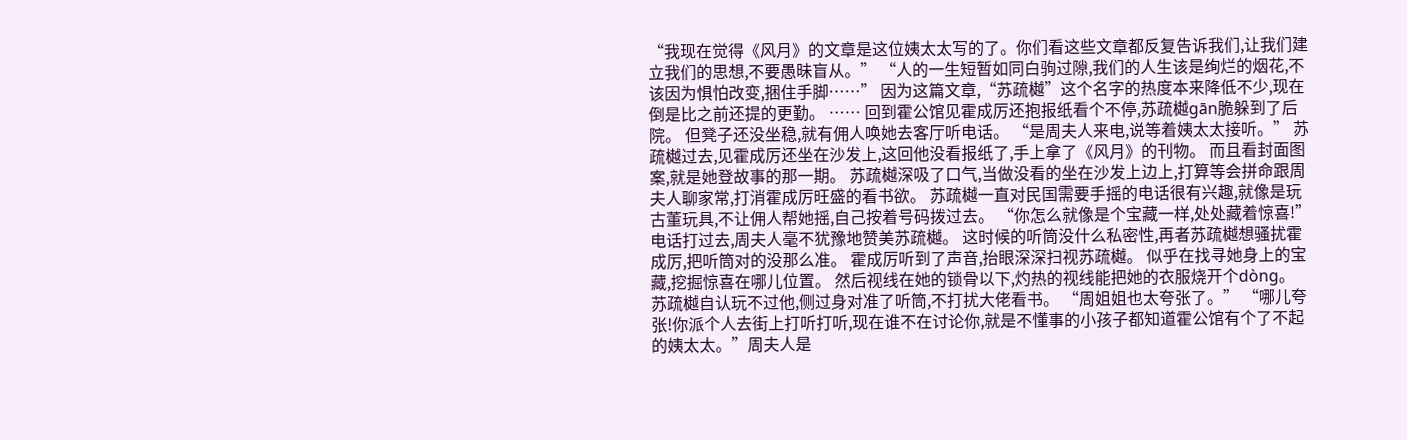“我现在觉得《风月》的文章是这位姨太太写的了。你们看这些文章都反复告诉我们,让我们建立我们的思想,不要愚昧盲从。” “人的一生短暂如同白驹过隙,我们的人生该是绚烂的烟花,不该因为惧怕改变,捆住手脚……” 因为这篇文章,“苏疏樾”这个名字的热度本来降低不少,现在倒是比之前还提的更勤。 …… 回到霍公馆见霍成厉还抱报纸看个不停,苏疏樾gān脆躲到了后院。 但凳子还没坐稳,就有佣人唤她去客厅听电话。 “是周夫人来电,说等着姨太太接听。” 苏疏樾过去,见霍成厉还坐在沙发上,这回他没看报纸了,手上拿了《风月》的刊物。 而且看封面图案,就是她登故事的那一期。 苏疏樾深吸了口气,当做没看的坐在沙发上边上,打算等会拼命跟周夫人聊家常,打消霍成厉旺盛的看书欲。 苏疏樾一直对民国需要手摇的电话很有兴趣,就像是玩古董玩具,不让佣人帮她摇,自己按着号码拨过去。 “你怎么就像是个宝藏一样,处处藏着惊喜!” 电话打过去,周夫人毫不犹豫地赞美苏疏樾。 这时候的听筒没什么私密性,再者苏疏樾想骚扰霍成厉,把听筒对的没那么准。 霍成厉听到了声音,抬眼深深扫视苏疏樾。 似乎在找寻她身上的宝藏,挖掘惊喜在哪儿位置。 然后视线在她的锁骨以下,灼热的视线能把她的衣服烧开个dòng。 苏疏樾自认玩不过他,侧过身对准了听筒,不打扰大佬看书。 “周姐姐也太夸张了。” “哪儿夸张!你派个人去街上打听打听,现在谁不在讨论你,就是不懂事的小孩子都知道霍公馆有个了不起的姨太太。”周夫人是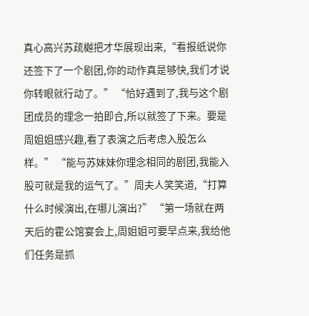真心高兴苏疏樾把才华展现出来,“看报纸说你还签下了一个剧团,你的动作真是够快,我们才说你转眼就行动了。” “恰好遇到了,我与这个剧团成员的理念一拍即合,所以就签了下来。要是周姐姐感兴趣,看了表演之后考虑入股怎么样。” “能与苏妹妹你理念相同的剧团,我能入股可就是我的运气了。”周夫人笑笑道,“打算什么时候演出,在哪儿演出?” “第一场就在两天后的霍公馆宴会上,周姐姐可要早点来,我给他们任务是抓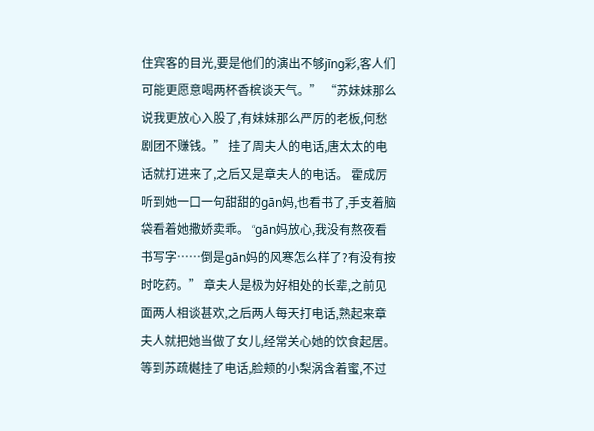住宾客的目光,要是他们的演出不够jīng彩,客人们可能更愿意喝两杯香槟谈天气。” “苏妹妹那么说我更放心入股了,有妹妹那么严厉的老板,何愁剧团不赚钱。” 挂了周夫人的电话,唐太太的电话就打进来了,之后又是章夫人的电话。 霍成厉听到她一口一句甜甜的gān妈,也看书了,手支着脑袋看着她撒娇卖乖。 “gān妈放心,我没有熬夜看书写字……倒是gān妈的风寒怎么样了?有没有按时吃药。” 章夫人是极为好相处的长辈,之前见面两人相谈甚欢,之后两人每天打电话,熟起来章夫人就把她当做了女儿,经常关心她的饮食起居。 等到苏疏樾挂了电话,脸颊的小梨涡含着蜜,不过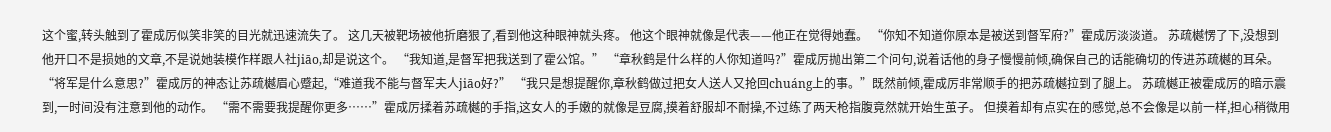这个蜜,转头触到了霍成厉似笑非笑的目光就迅速流失了。 这几天被靶场被他折磨狠了,看到他这种眼神就头疼。 他这个眼神就像是代表——他正在觉得她蠢。 “你知不知道你原本是被送到督军府?”霍成厉淡淡道。 苏疏樾愣了下,没想到他开口不是损她的文章,不是说她装模作样跟人社jiāo,却是说这个。 “我知道,是督军把我送到了霍公馆。” “章秋鹤是什么样的人你知道吗?”霍成厉抛出第二个问句,说着话他的身子慢慢前倾,确保自己的话能确切的传进苏疏樾的耳朵。 “将军是什么意思?”霍成厉的神态让苏疏樾眉心蹙起,“难道我不能与督军夫人jiāo好?” “我只是想提醒你,章秋鹤做过把女人送人又抢回chuáng上的事。”既然前倾,霍成厉非常顺手的把苏疏樾拉到了腿上。 苏疏樾正被霍成厉的暗示震到,一时间没有注意到他的动作。 “需不需要我提醒你更多……”霍成厉揉着苏疏樾的手指,这女人的手嫩的就像是豆腐,摸着舒服却不耐操,不过练了两天枪指腹竟然就开始生茧子。 但摸着却有点实在的感觉,总不会像是以前一样,担心稍微用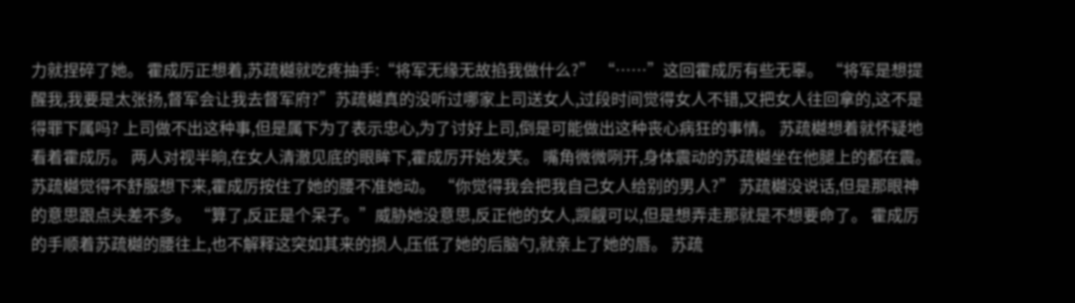力就捏碎了她。 霍成厉正想着,苏疏樾就吃疼抽手:“将军无缘无故掐我做什么?” “……”这回霍成厉有些无辜。 “将军是想提醒我,我要是太张扬,督军会让我去督军府?”苏疏樾真的没听过哪家上司送女人,过段时间觉得女人不错,又把女人往回拿的,这不是得罪下属吗? 上司做不出这种事,但是属下为了表示忠心,为了讨好上司,倒是可能做出这种丧心病狂的事情。 苏疏樾想着就怀疑地看着霍成厉。 两人对视半晌,在女人清澈见底的眼眸下,霍成厉开始发笑。 嘴角微微咧开,身体震动的苏疏樾坐在他腿上的都在震。 苏疏樾觉得不舒服想下来,霍成厉按住了她的腰不准她动。 “你觉得我会把我自己女人给别的男人?” 苏疏樾没说话,但是那眼神的意思跟点头差不多。 “算了,反正是个呆子。”威胁她没意思,反正他的女人,觊觎可以,但是想弄走那就是不想要命了。 霍成厉的手顺着苏疏樾的腰往上,也不解释这突如其来的损人,压低了她的后脑勺,就亲上了她的唇。 苏疏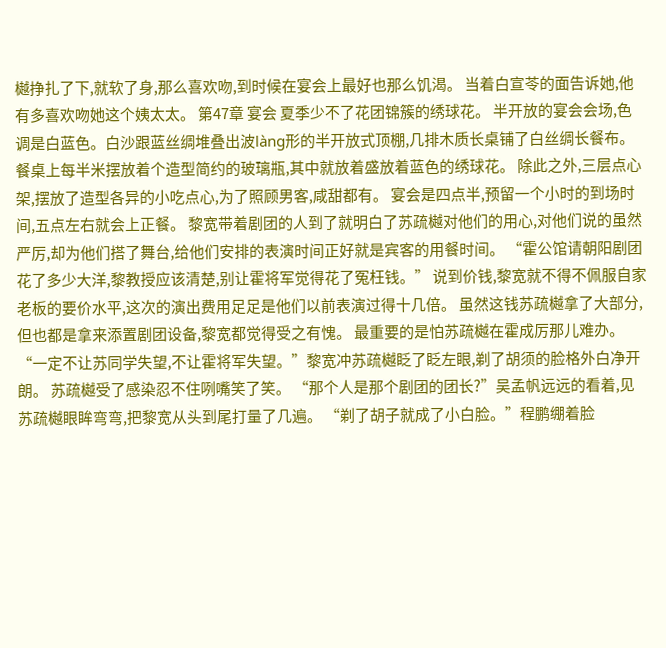樾挣扎了下,就软了身,那么喜欢吻,到时候在宴会上最好也那么饥渴。 当着白宣苓的面告诉她,他有多喜欢吻她这个姨太太。 第47章 宴会 夏季少不了花团锦簇的绣球花。 半开放的宴会会场,色调是白蓝色。白沙跟蓝丝绸堆叠出波làng形的半开放式顶棚,几排木质长桌铺了白丝绸长餐布。 餐桌上每半米摆放着个造型简约的玻璃瓶,其中就放着盛放着蓝色的绣球花。 除此之外,三层点心架,摆放了造型各异的小吃点心,为了照顾男客,咸甜都有。 宴会是四点半,预留一个小时的到场时间,五点左右就会上正餐。 黎宽带着剧团的人到了就明白了苏疏樾对他们的用心,对他们说的虽然严厉,却为他们搭了舞台,给他们安排的表演时间正好就是宾客的用餐时间。 “霍公馆请朝阳剧团花了多少大洋,黎教授应该清楚,别让霍将军觉得花了冤枉钱。” 说到价钱,黎宽就不得不佩服自家老板的要价水平,这次的演出费用足足是他们以前表演过得十几倍。 虽然这钱苏疏樾拿了大部分,但也都是拿来添置剧团设备,黎宽都觉得受之有愧。 最重要的是怕苏疏樾在霍成厉那儿难办。 “一定不让苏同学失望,不让霍将军失望。”黎宽冲苏疏樾眨了眨左眼,剃了胡须的脸格外白净开朗。 苏疏樾受了感染忍不住咧嘴笑了笑。 “那个人是那个剧团的团长?”吴孟帆远远的看着,见苏疏樾眼眸弯弯,把黎宽从头到尾打量了几遍。 “剃了胡子就成了小白脸。”程鹏绷着脸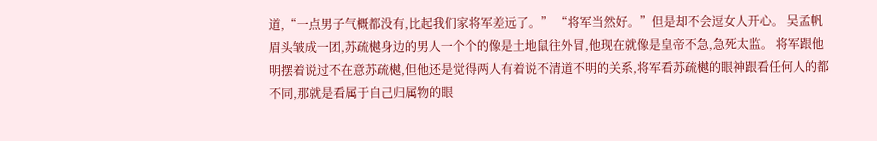道,“一点男子气概都没有,比起我们家将军差远了。” “将军当然好。”但是却不会逗女人开心。 吴孟帆眉头皱成一团,苏疏樾身边的男人一个个的像是土地鼠往外冒,他现在就像是皇帝不急,急死太监。 将军跟他明摆着说过不在意苏疏樾,但他还是觉得两人有着说不清道不明的关系,将军看苏疏樾的眼神跟看任何人的都不同,那就是看属于自己归属物的眼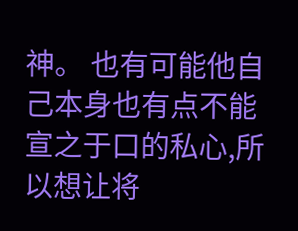神。 也有可能他自己本身也有点不能宣之于口的私心,所以想让将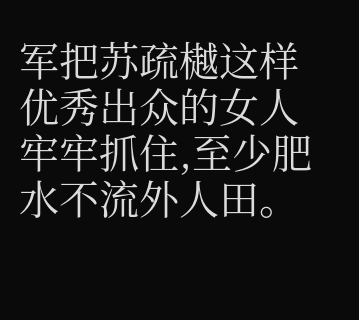军把苏疏樾这样优秀出众的女人牢牢抓住,至少肥水不流外人田。